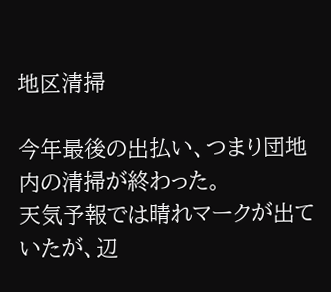地区清掃

今年最後の出払い、つまり団地内の清掃が終わった。
天気予報では晴れマークが出ていたが、辺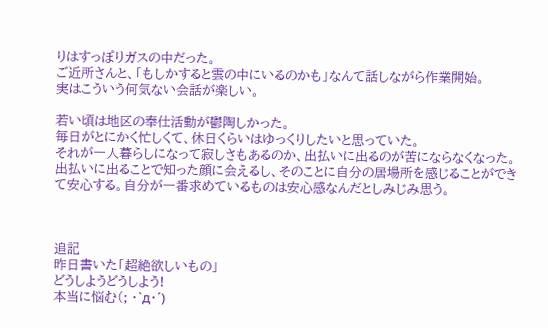りはすっぽりガスの中だった。
ご近所さんと、「もしかすると雲の中にいるのかも」なんて話しながら作業開始。
実はこういう何気ない会話が楽しい。

若い頃は地区の奉仕活動が鬱陶しかった。
毎日がとにかく忙しくて、休日くらいはゆっくりしたいと思っていた。
それが一人暮らしになって寂しさもあるのか、出払いに出るのが苦にならなくなった。
出払いに出ることで知った顔に会えるし、そのことに自分の居場所を感じることができて安心する。自分が一番求めているものは安心感なんだとしみじみ思う。



追記
昨日書いた「超絶欲しいもの」
どうしようどうしよう!
本当に悩む(; ・`д・´)